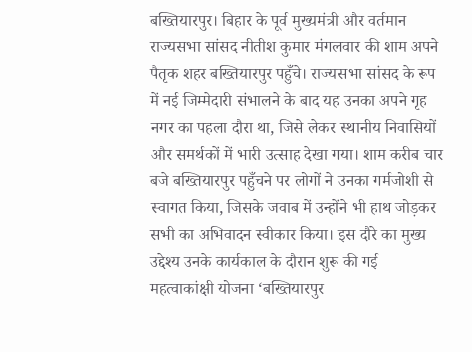बख्तियारपुर। बिहार के पूर्व मुख्यमंत्री और वर्तमान राज्यसभा सांसद नीतीश कुमार मंगलवार की शाम अपने पैतृक शहर बख्तियारपुर पहुँचे। राज्यसभा सांसद के रूप में नई जिम्मेदारी संभालने के बाद यह उनका अपने गृह नगर का पहला दौरा था, जिसे लेकर स्थानीय निवासियों और समर्थकों में भारी उत्साह देखा गया। शाम करीब चार बजे बख्तियारपुर पहुँचने पर लोगों ने उनका गर्मजोशी से स्वागत किया, जिसके जवाब में उन्होंने भी हाथ जोड़कर सभी का अभिवादन स्वीकार किया। इस दौरे का मुख्य उद्देश्य उनके कार्यकाल के दौरान शुरू की गई महत्वाकांक्षी योजना ‘बख्तियारपुर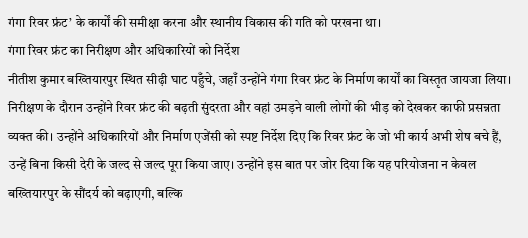गंगा रिवर फ्रंट’ के कार्यों की समीक्षा करना और स्थानीय विकास की गति को परखना था।
गंगा रिवर फ्रंट का निरीक्षण और अधिकारियों को निर्देश
नीतीश कुमार बख्तियारपुर स्थित सीढ़ी घाट पहुँचे, जहाँ उन्होंने गंगा रिवर फ्रंट के निर्माण कार्यों का विस्तृत जायजा लिया। निरीक्षण के दौरान उन्होंने रिवर फ्रंट की बढ़ती सुंदरता और वहां उमड़ने वाली लोगों की भीड़ को देखकर काफी प्रसन्नता व्यक्त की। उन्होंने अधिकारियों और निर्माण एजेंसी को स्पष्ट निर्देश दिए कि रिवर फ्रंट के जो भी कार्य अभी शेष बचे हैं, उन्हें बिना किसी देरी के जल्द से जल्द पूरा किया जाए। उन्होंने इस बात पर जोर दिया कि यह परियोजना न केवल बख्तियारपुर के सौंदर्य को बढ़ाएगी, बल्कि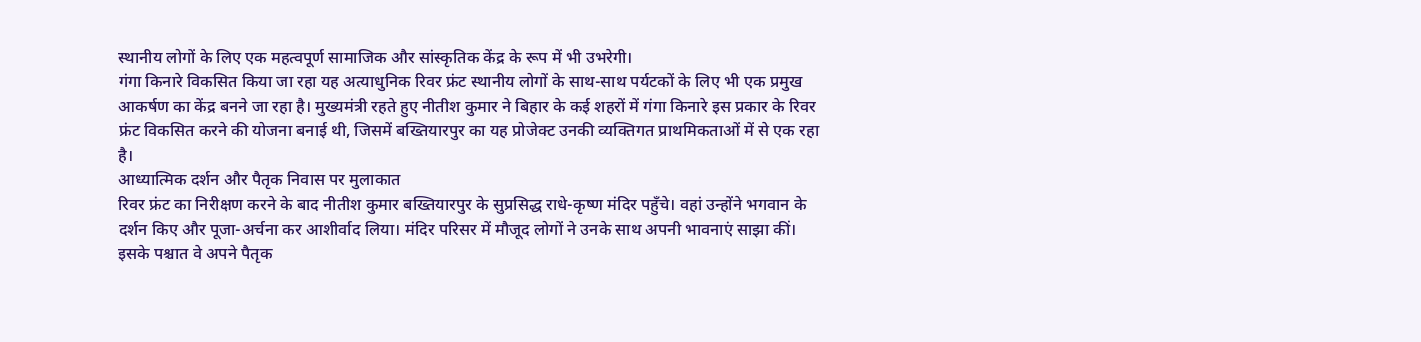स्थानीय लोगों के लिए एक महत्वपूर्ण सामाजिक और सांस्कृतिक केंद्र के रूप में भी उभरेगी।
गंगा किनारे विकसित किया जा रहा यह अत्याधुनिक रिवर फ्रंट स्थानीय लोगों के साथ-साथ पर्यटकों के लिए भी एक प्रमुख आकर्षण का केंद्र बनने जा रहा है। मुख्यमंत्री रहते हुए नीतीश कुमार ने बिहार के कई शहरों में गंगा किनारे इस प्रकार के रिवर फ्रंट विकसित करने की योजना बनाई थी, जिसमें बख्तियारपुर का यह प्रोजेक्ट उनकी व्यक्तिगत प्राथमिकताओं में से एक रहा है।
आध्यात्मिक दर्शन और पैतृक निवास पर मुलाकात
रिवर फ्रंट का निरीक्षण करने के बाद नीतीश कुमार बख्तियारपुर के सुप्रसिद्ध राधे-कृष्ण मंदिर पहुँचे। वहां उन्होंने भगवान के दर्शन किए और पूजा-अर्चना कर आशीर्वाद लिया। मंदिर परिसर में मौजूद लोगों ने उनके साथ अपनी भावनाएं साझा कीं। इसके पश्चात वे अपने पैतृक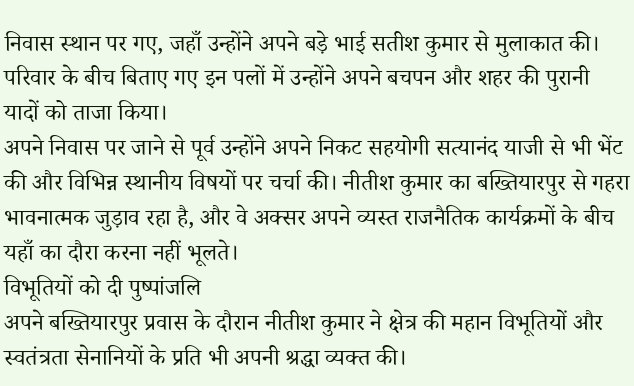निवास स्थान पर गए, जहाँ उन्होंने अपने बड़े भाई सतीश कुमार से मुलाकात की। परिवार के बीच बिताए गए इन पलों में उन्होंने अपने बचपन और शहर की पुरानी यादों को ताजा किया।
अपने निवास पर जाने से पूर्व उन्होंने अपने निकट सहयोगी सत्यानंद याजी से भी भेंट की और विभिन्न स्थानीय विषयों पर चर्चा की। नीतीश कुमार का बख्तियारपुर से गहरा भावनात्मक जुड़ाव रहा है, और वे अक्सर अपने व्यस्त राजनैतिक कार्यक्रमों के बीच यहाँ का दौरा करना नहीं भूलते।
विभूतियों को दी पुष्पांजलि
अपने बख्तियारपुर प्रवास के दौरान नीतीश कुमार ने क्षेत्र की महान विभूतियों और स्वतंत्रता सेनानियों के प्रति भी अपनी श्रद्धा व्यक्त की।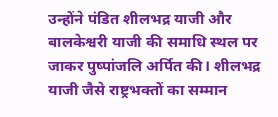उन्होंने पंडित शीलभद्र याजी और बालकेश्वरी याजी की समाधि स्थल पर जाकर पुष्पांजलि अर्पित की। शीलभद्र याजी जैसे राष्ट्रभक्तों का सम्मान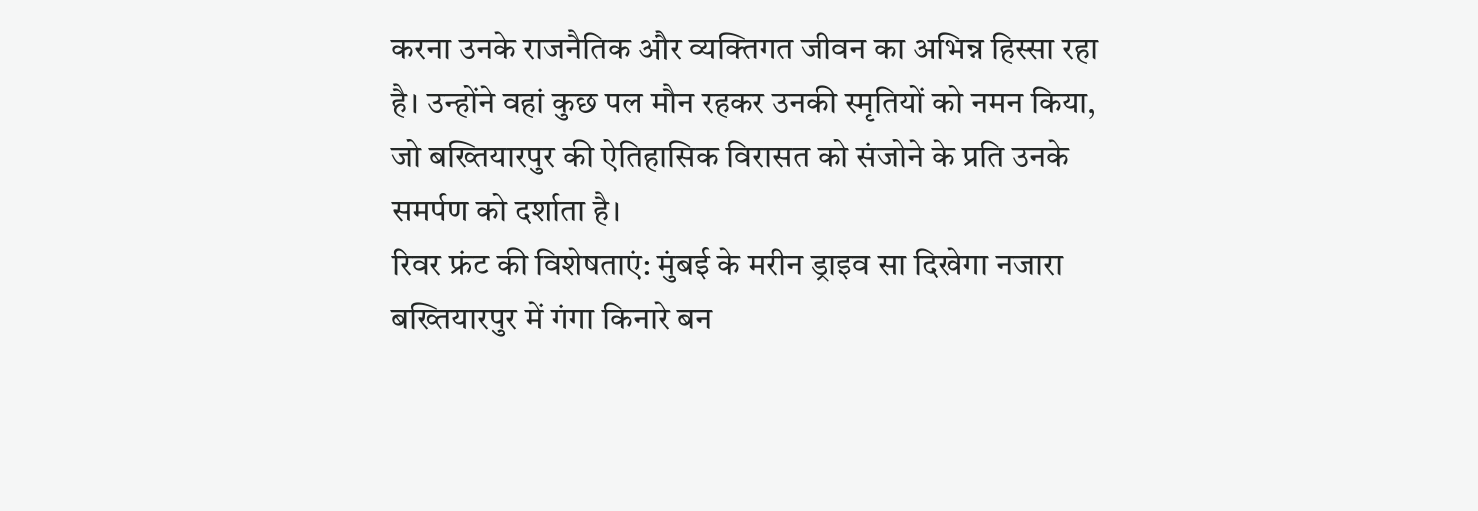करना उनके राजनैतिक और व्यक्तिगत जीवन का अभिन्न हिस्सा रहा है। उन्होंने वहां कुछ पल मौन रहकर उनकी स्मृतियों को नमन किया, जो बख्तियारपुर की ऐतिहासिक विरासत को संजोने के प्रति उनके समर्पण को दर्शाता है।
रिवर फ्रंट की विशेषताएं: मुंबई के मरीन ड्राइव सा दिखेगा नजारा
बख्तियारपुर में गंगा किनारे बन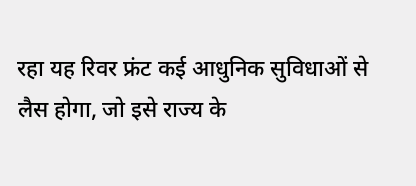रहा यह रिवर फ्रंट कई आधुनिक सुविधाओं से लैस होगा, जो इसे राज्य के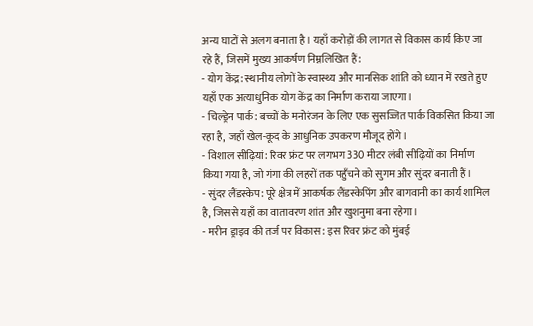अन्य घाटों से अलग बनाता है। यहाँ करोड़ों की लागत से विकास कार्य किए जा रहे हैं, जिसमें मुख्य आकर्षण निम्नलिखित हैं:
- योग केंद्र: स्थानीय लोगों के स्वास्थ्य और मानसिक शांति को ध्यान में रखते हुए यहाँ एक अत्याधुनिक योग केंद्र का निर्माण कराया जाएगा।
- चिल्ड्रेन पार्क: बच्चों के मनोरंजन के लिए एक सुसज्जित पार्क विकसित किया जा रहा है, जहाँ खेल-कूद के आधुनिक उपकरण मौजूद होंगे।
- विशाल सीढ़ियां: रिवर फ्रंट पर लगभग 330 मीटर लंबी सीढ़ियों का निर्माण किया गया है, जो गंगा की लहरों तक पहुँचने को सुगम और सुंदर बनाती हैं।
- सुंदर लैंडस्केप: पूरे क्षेत्र में आकर्षक लैंडस्केपिंग और बागवानी का कार्य शामिल है, जिससे यहाँ का वातावरण शांत और खुशनुमा बना रहेगा।
- मरीन ड्राइव की तर्ज पर विकास: इस रिवर फ्रंट को मुंबई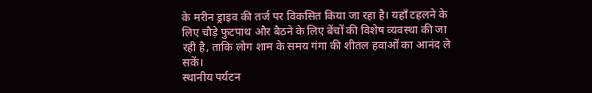के मरीन ड्राइव की तर्ज पर विकसित किया जा रहा है। यहाँ टहलने के लिए चौड़े फुटपाथ और बैठने के लिए बेंचों की विशेष व्यवस्था की जा रही है, ताकि लोग शाम के समय गंगा की शीतल हवाओं का आनंद ले सकें।
स्थानीय पर्यटन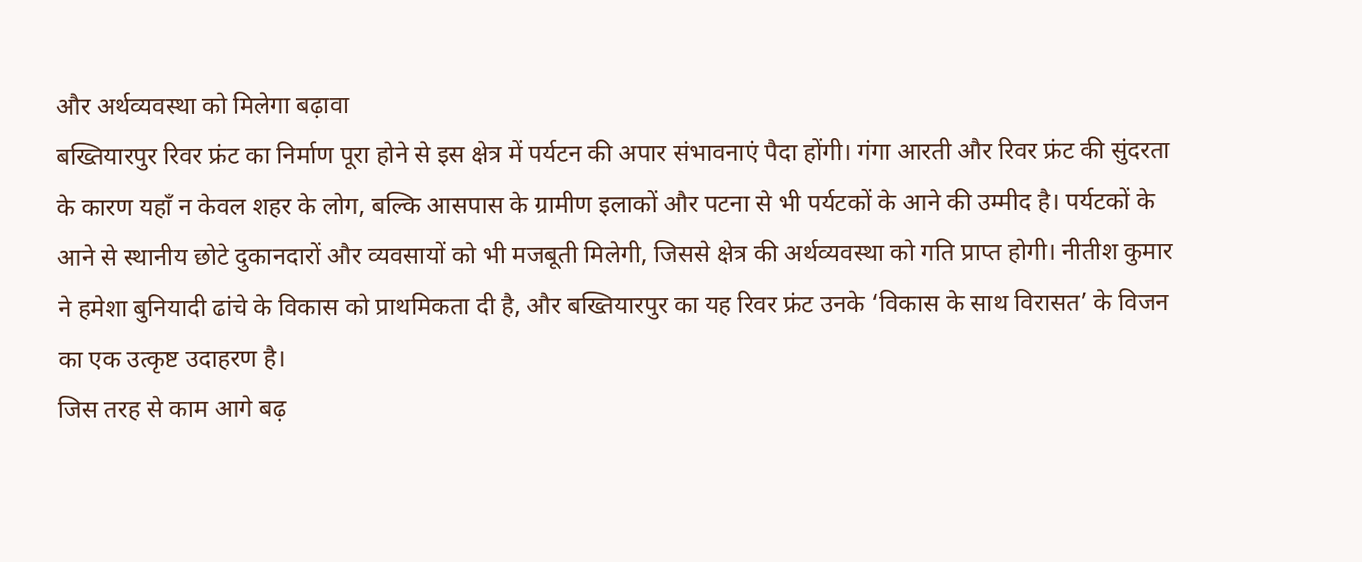और अर्थव्यवस्था को मिलेगा बढ़ावा
बख्तियारपुर रिवर फ्रंट का निर्माण पूरा होने से इस क्षेत्र में पर्यटन की अपार संभावनाएं पैदा होंगी। गंगा आरती और रिवर फ्रंट की सुंदरता के कारण यहाँ न केवल शहर के लोग, बल्कि आसपास के ग्रामीण इलाकों और पटना से भी पर्यटकों के आने की उम्मीद है। पर्यटकों के आने से स्थानीय छोटे दुकानदारों और व्यवसायों को भी मजबूती मिलेगी, जिससे क्षेत्र की अर्थव्यवस्था को गति प्राप्त होगी। नीतीश कुमार ने हमेशा बुनियादी ढांचे के विकास को प्राथमिकता दी है, और बख्तियारपुर का यह रिवर फ्रंट उनके ‘विकास के साथ विरासत’ के विजन का एक उत्कृष्ट उदाहरण है।
जिस तरह से काम आगे बढ़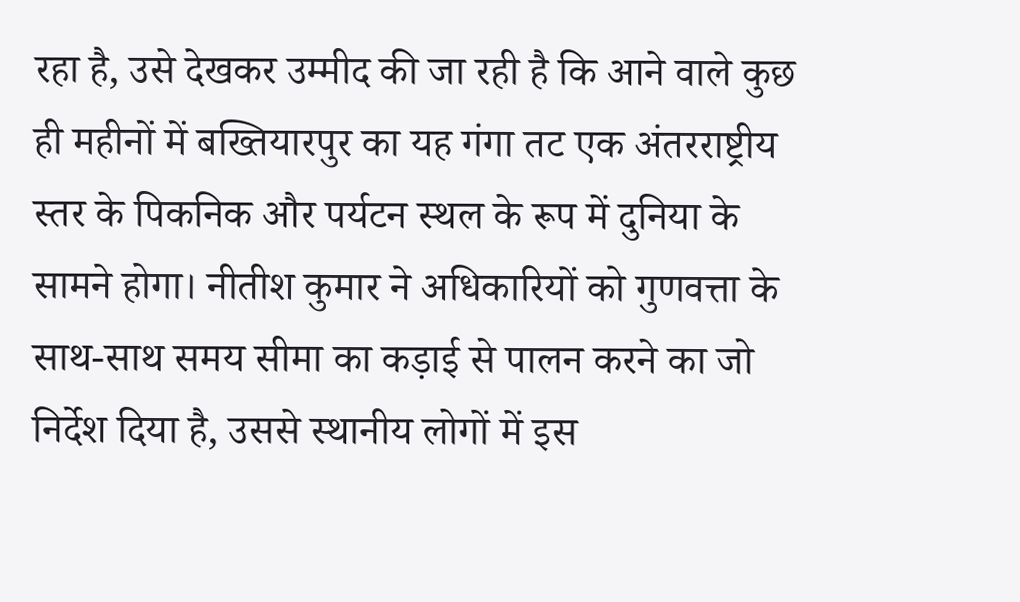रहा है, उसे देखकर उम्मीद की जा रही है कि आने वाले कुछ ही महीनों में बख्तियारपुर का यह गंगा तट एक अंतरराष्ट्रीय स्तर के पिकनिक और पर्यटन स्थल के रूप में दुनिया के सामने होगा। नीतीश कुमार ने अधिकारियों को गुणवत्ता के साथ-साथ समय सीमा का कड़ाई से पालन करने का जो निर्देश दिया है, उससे स्थानीय लोगों में इस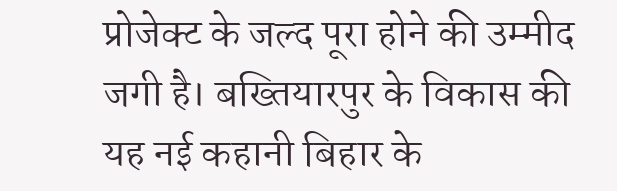प्रोजेक्ट के जल्द पूरा होने की उम्मीद जगी है। बख्तियारपुर के विकास की यह नई कहानी बिहार के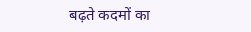बढ़ते कदमों का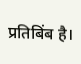प्रतिबिंब है।